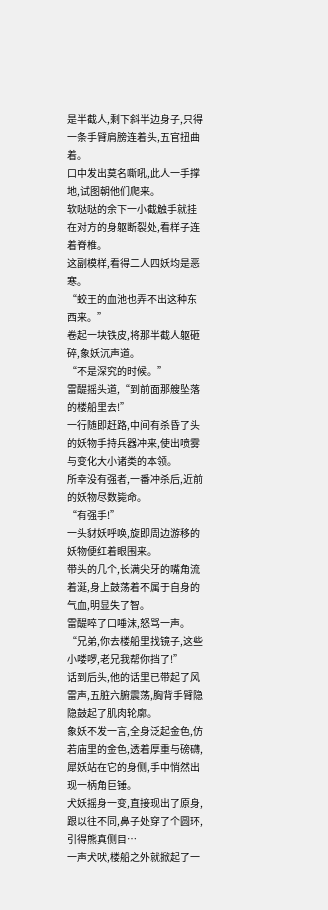是半截人,剩下斜半边身子,只得一条手臂肩膀连着头,五官扭曲着。
口中发出莫名嘶吼,此人一手撑地,试图朝他们爬来。
软哒哒的余下一小截触手就挂在对方的身躯断裂处,看样子连着脊椎。
这副模样,看得二人四妖均是恶寒。
“蛟王的血池也弄不出这种东西来。”
卷起一块铁皮,将那半截人躯砸碎,象妖沉声道。
“不是深究的时候。”
雷醍摇头道,“到前面那艘坠落的楼船里去!”
一行随即赶路,中间有杀昏了头的妖物手持兵器冲来,使出喷雾与变化大小诸类的本领。
所幸没有强者,一番冲杀后,近前的妖物尽数毙命。
“有强手!”
一头豺妖呼唤,旋即周边游移的妖物便红着眼围来。
带头的几个,长满尖牙的嘴角流着涎,身上鼓荡着不属于自身的气血,明显失了智。
雷醍啐了口唾沫,怒骂一声。
“兄弟,你去楼船里找镜子,这些小喽啰,老兄我帮你挡了!”
话到后头,他的话里已带起了风雷声,五脏六腑震荡,胸背手臂隐隐鼓起了肌肉轮廓。
象妖不发一言,全身泛起金色,仿若庙里的金色,透着厚重与磅礴,犀妖站在它的身侧,手中悄然出现一柄角巨锤。
犬妖摇身一变,直接现出了原身,跟以往不同,鼻子处穿了个圆环,引得熊真侧目…
一声犬吠,楼船之外就掀起了一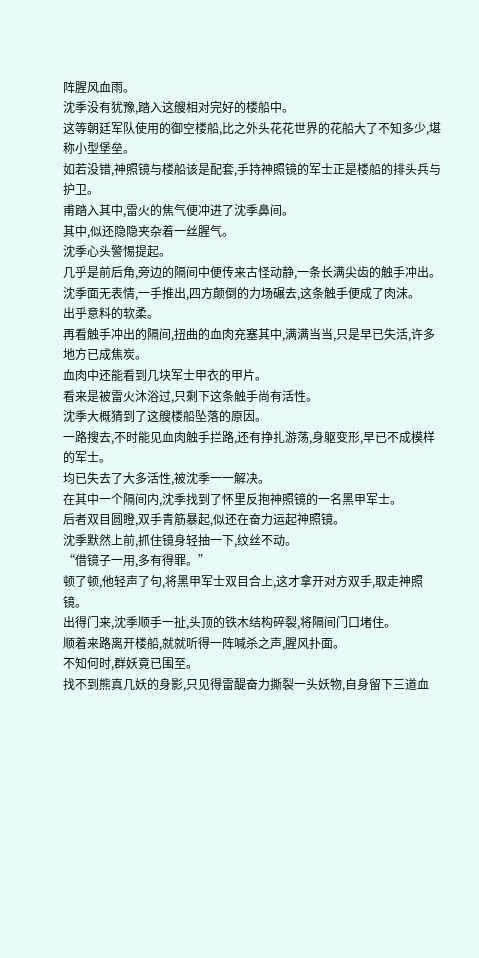阵腥风血雨。
沈季没有犹豫,踏入这艘相对完好的楼船中。
这等朝廷军队使用的御空楼船,比之外头花花世界的花船大了不知多少,堪称小型堡垒。
如若没错,神照镜与楼船该是配套,手持神照镜的军士正是楼船的排头兵与护卫。
甫踏入其中,雷火的焦气便冲进了沈季鼻间。
其中,似还隐隐夹杂着一丝腥气。
沈季心头警惕提起。
几乎是前后角,旁边的隔间中便传来古怪动静,一条长满尖齿的触手冲出。
沈季面无表情,一手推出,四方颠倒的力场碾去,这条触手便成了肉沫。
出乎意料的软柔。
再看触手冲出的隔间,扭曲的血肉充塞其中,满满当当,只是早已失活,许多地方已成焦炭。
血肉中还能看到几块军士甲衣的甲片。
看来是被雷火沐浴过,只剩下这条触手尚有活性。
沈季大概猜到了这艘楼船坠落的原因。
一路搜去,不时能见血肉触手拦路,还有挣扎游荡,身躯变形,早已不成模样的军士。
均已失去了大多活性,被沈季一一解决。
在其中一个隔间内,沈季找到了怀里反抱神照镜的一名黑甲军士。
后者双目圆瞪,双手青筋暴起,似还在奋力运起神照镜。
沈季默然上前,抓住镜身轻抽一下,纹丝不动。
“借镜子一用,多有得罪。”
顿了顿,他轻声了句,将黑甲军士双目合上,这才拿开对方双手,取走神照镜。
出得门来,沈季顺手一扯,头顶的铁木结构碎裂,将隔间门口堵住。
顺着来路离开楼船,就就听得一阵喊杀之声,腥风扑面。
不知何时,群妖竟已围至。
找不到熊真几妖的身影,只见得雷醍奋力撕裂一头妖物,自身留下三道血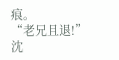痕。
“老兄且退!”
沈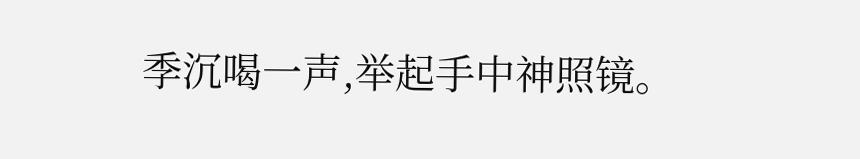季沉喝一声,举起手中神照镜。